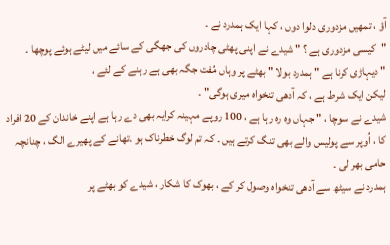آؤ ، تمھیں مزدوری دلوا دوں ، کہا ایک ہمدرد نے ۔
"کیسی مزدوری ہے ؟ " شیدے نے اپنی پھٹی چادروں کی جھگی کے سائے میں لیٹے ہوئے پوچھا ۔
" دیہاڑی کرنا ہے " ہمدرد بولا " بھٹے پر وہاں مُفت جگہ بھی ہے رہنے کے لئے ،
لیکن ایک شرط ہے ، کہ آدھی تنخواہ میری ہوگی" ۔
شیدے نے سوچا ، " جہاں وہ رہ رہا ہے ، 100 روپے مہینہ کرایہ بھی دے رہا ہے اپنے خاندان کے 20 افراد کا ، اُوپر سے پولیس والے بھی تنگ کرتے ہیں ۔ کہ تم لوگ خطرناک ہو ۔تھانے کے پھیرے الگ ، چنانچہ حامی بھر لی ۔
ہمدرد نے سیٹھ سے آدھی تنخواہ وصول کر کے ، بھوک کا شکار ، شیدے کو بھٹے پر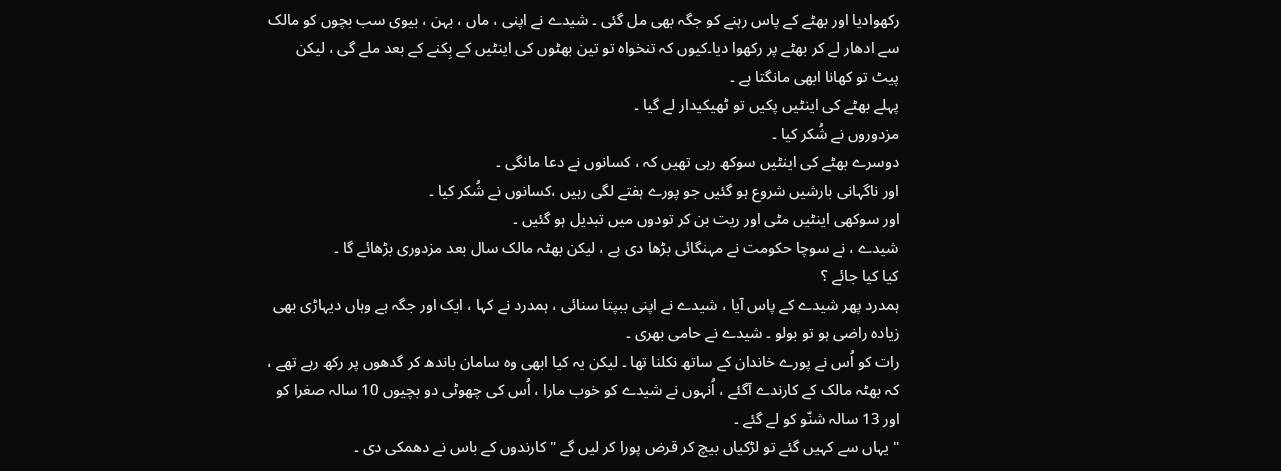رکھوادیا اور بھٹے کے پاس رہنے کو جگہ بھی مل گئی ۔ شیدے نے اپنی ، ماں ، بہن ، بیوی سب بچوں کو مالک سے ادھار لے کر بھٹے پر رکھوا دیا۔کیوں کہ تنخواہ تو تین بھٹوں کی اینٹیں کے بِکنے کے بعد ملے گی ، لیکن پیٹ تو کھانا ابھی مانگتا ہے ۔
پہلے بھٹے کی اینٹیں پکیں تو ٹھیکیدار لے گیا ۔
مزدوروں نے شُکر کیا ۔
دوسرے بھٹے کی اینٹیں سوکھ رہی تھیں کہ ، کسانوں نے دعا مانگی ۔
اور ناگہانی بارشیں شروع ہو گئیں جو پورے ہفتے لگی رہیں ،کسانوں نے شُکر کیا ۔
اور سوکھی اینٹیں مٹی اور ریت بن کر تودوں میں تبدیل ہو گئیں ۔
شیدے ، نے سوچا حکومت نے مہنگائی بڑھا دی ہے ، لیکن بھٹہ مالک سال بعد مزدوری بڑھائے گا ۔
کیا کیا جائے ؟
ہمدرد پھر شیدے کے پاس آیا ، شیدے نے اپنی ببپتا سنائی ، ہمدرد نے کہا ، ایک اور جگہ ہے وہاں دیہاڑی بھی زیادہ راضی ہو تو بولو ۔ شیدے نے حامی بھری ۔
رات کو اُس نے پورے خاندان کے ساتھ نکلنا تھا ۔ لیکن یہ کیا ابھی وہ سامان باندھ کر گدھوں پر رکھ رہے تھے ، کہ بھٹہ مالک کے کارندے آگئے ، اُنہوں نے شیدے کو خوب مارا ، اُس کی چھوٹی دو بچیوں 10 سالہ صغرا کو اور 13 سالہ شنّو کو لے گئے ۔
" یہاں سے کہیں گئے تو لڑکیاں بیچ کر قرض پورا کر لیں گے " کارندوں کے باس نے دھمکی دی ۔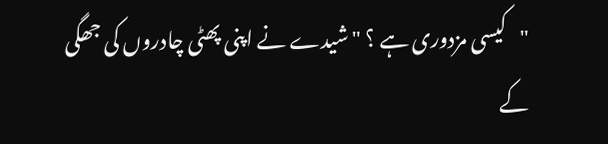"کیسی مزدوری ہے ؟ " شیدے نے اپنی پھٹی چادروں کی جھگی کے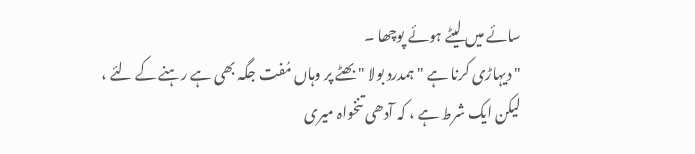سائے میں لیٹے ہوئے پوچھا ۔
" دیہاڑی کرنا ہے " ہمدرد بولا " بھٹے پر وہاں مُفت جگہ بھی ہے رہنے کے لئے ،
لیکن ایک شرط ہے ، کہ آدھی تنخواہ میری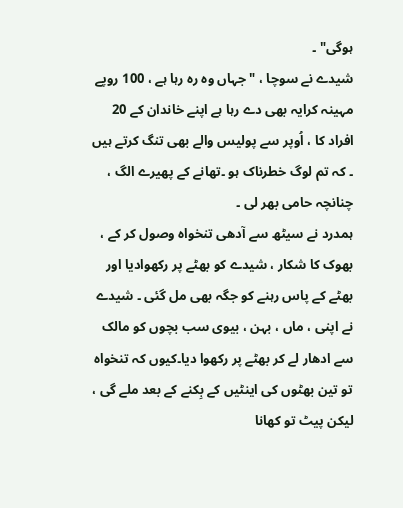ہوگی" ۔
شیدے نے سوچا ، " جہاں وہ رہ رہا ہے ، 100 روپے مہینہ کرایہ بھی دے رہا ہے اپنے خاندان کے 20 افراد کا ، اُوپر سے پولیس والے بھی تنگ کرتے ہیں ۔ کہ تم لوگ خطرناک ہو ۔تھانے کے پھیرے الگ ، چنانچہ حامی بھر لی ۔
ہمدرد نے سیٹھ سے آدھی تنخواہ وصول کر کے ، بھوک کا شکار ، شیدے کو بھٹے پر رکھوادیا اور بھٹے کے پاس رہنے کو جگہ بھی مل گئی ۔ شیدے نے اپنی ، ماں ، بہن ، بیوی سب بچوں کو مالک سے ادھار لے کر بھٹے پر رکھوا دیا۔کیوں کہ تنخواہ تو تین بھٹوں کی اینٹیں کے بِکنے کے بعد ملے گی ، لیکن پیٹ تو کھانا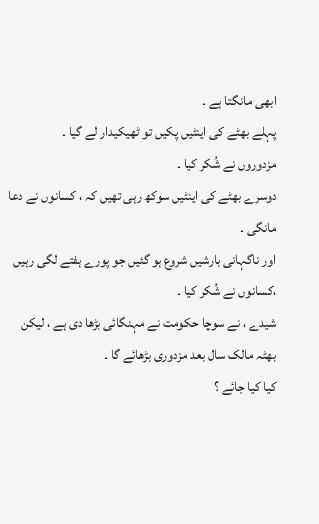ابھی مانگتا ہے ۔
پہلے بھٹے کی اینٹیں پکیں تو ٹھیکیدار لے گیا ۔
مزدوروں نے شُکر کیا ۔
دوسرے بھٹے کی اینٹیں سوکھ رہی تھیں کہ ، کسانوں نے دعا مانگی ۔
اور ناگہانی بارشیں شروع ہو گئیں جو پورے ہفتے لگی رہیں ،کسانوں نے شُکر کیا ۔
شیدے ، نے سوچا حکومت نے مہنگائی بڑھا دی ہے ، لیکن بھٹہ مالک سال بعد مزدوری بڑھائے گا ۔
کیا کیا جائے ؟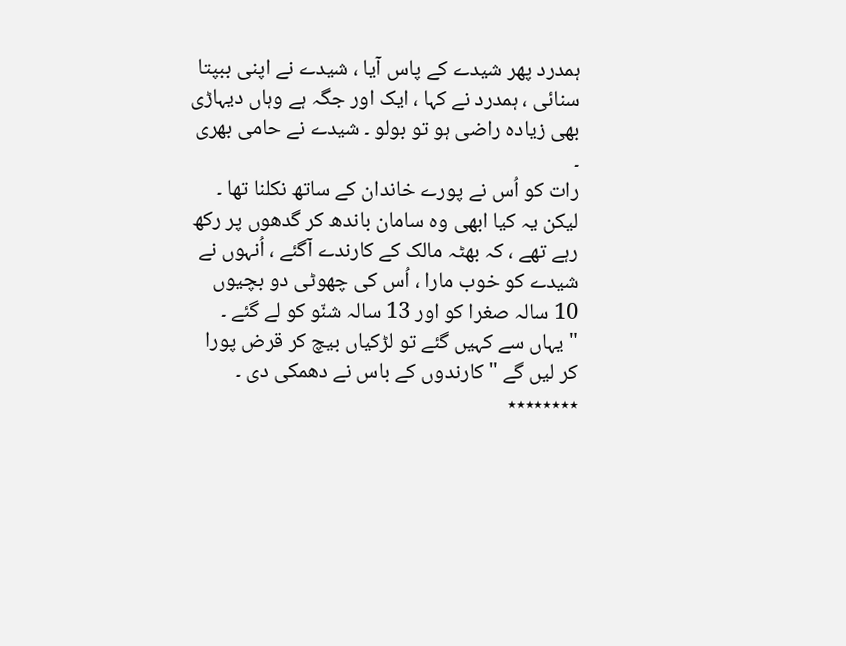ہمدرد پھر شیدے کے پاس آیا ، شیدے نے اپنی ببپتا سنائی ، ہمدرد نے کہا ، ایک اور جگہ ہے وہاں دیہاڑی بھی زیادہ راضی ہو تو بولو ۔ شیدے نے حامی بھری ۔
رات کو اُس نے پورے خاندان کے ساتھ نکلنا تھا ۔ لیکن یہ کیا ابھی وہ سامان باندھ کر گدھوں پر رکھ رہے تھے ، کہ بھٹہ مالک کے کارندے آگئے ، اُنہوں نے شیدے کو خوب مارا ، اُس کی چھوٹی دو بچیوں 10 سالہ صغرا کو اور 13 سالہ شنّو کو لے گئے ۔
" یہاں سے کہیں گئے تو لڑکیاں بیچ کر قرض پورا کر لیں گے " کارندوں کے باس نے دھمکی دی ۔
٭٭٭٭٭٭٭٭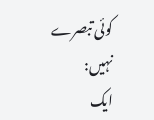کوئی تبصرے نہیں:
ایک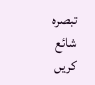تبصرہ شائع کریں